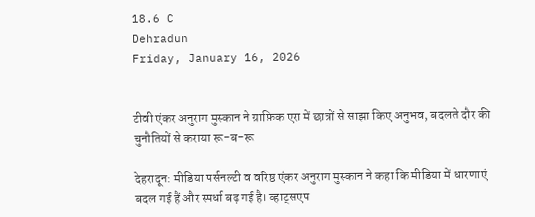18.6 C
Dehradun
Friday, January 16, 2026


टीवी एंकर अनुराग मुस्कान ने ग्राफ़िक एरा में छात्रों से साझा किए अनुभव, बदलते दौर की चुनौतियों से कराया रू-ब-रू

देहरादून: मीडिया पर्सनल्टी व वरिष्ठ एंकर अनुराग मुस्कान ने कहा कि मीडिया में धारणाएं बदल गई हैं और स्पर्धा बढ़ गई है। व्हाट्सएप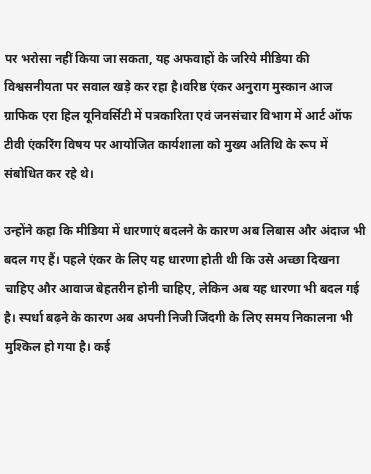पर भरोसा नहीं किया जा सकता, यह अफवाहों के जरिये मीडिया की विश्वसनीयता पर सवाल खड़े कर रहा है।वरिष्ठ एंकर अनुराग मुस्कान आज ग्राफिक एरा हिल यूनिवर्सिटी में पत्रकारिता एवं जनसंचार विभाग में आर्ट ऑफ टीवी एंकरिंग विषय पर आयोजित कार्यशाला को मुख्य अतिथि के रूप में संबोधित कर रहे थे।

उन्होंने कहा कि मीडिया में धारणाएं बदलने के कारण अब लिबास और अंदाज भी बदल गए हैं। पहले एंकर के लिए यह धारणा होती थी कि उसे अच्छा दिखना चाहिए और आवाज बेहतरीन होनी चाहिए, लेकिन अब यह धारणा भी बदल गई है। स्पर्धा बढ़ने के कारण अब अपनी निजी जिंदगी के लिए समय निकालना भी मुश्किल हो गया है। कई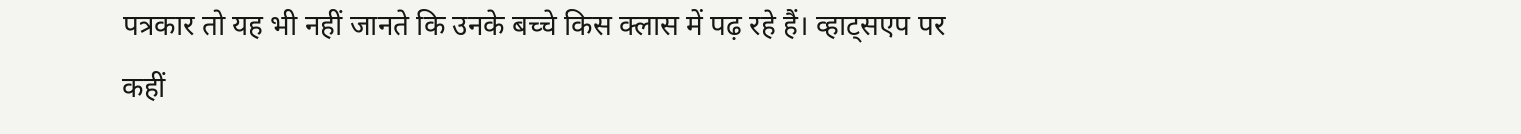पत्रकार तो यह भी नहीं जानते कि उनके बच्चे किस क्लास में पढ़ रहे हैं। व्हाट्सएप पर कहीं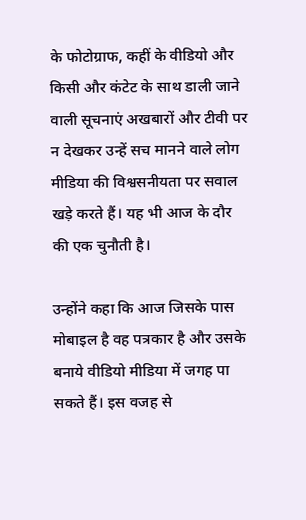के फोटोग्राफ, कहीं के वीडियो और किसी और कंटेट के साथ डाली जाने वाली सूचनाएं अखबारों और टीवी पर न देखकर उन्हें सच मानने वाले लोग मीडिया की विश्वसनीयता पर सवाल खड़े करते हैं। यह भी आज के दौर की एक चुनौती है।

उन्होंने कहा कि आज जिसके पास मोबाइल है वह पत्रकार है और उसके बनाये वीडियो मीडिया में जगह पा सकते हैं। इस वजह से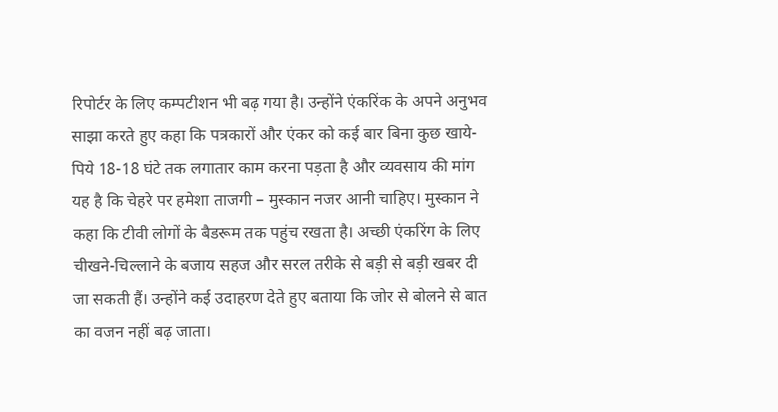रिपोर्टर के लिए कम्पटीशन भी बढ़ गया है। उन्होंने एंकरिंक के अपने अनुभव साझा करते हुए कहा कि पत्रकारों और एंकर को कई बार बिना कुछ खाये-पिये 18-18 घंटे तक लगातार काम करना पड़ता है और व्यवसाय की मांग यह है कि चेहरे पर हमेशा ताजगी – मुस्कान नजर आनी चाहिए। मुस्कान ने कहा कि टीवी लोगों के बैडरूम तक पहुंच रखता है। अच्छी एंकरिंग के लिए चीखने-चिल्लाने के बजाय सहज और सरल तरीके से बड़ी से बड़ी खबर दी जा सकती हैं। उन्होंने कई उदाहरण देते हुए बताया कि जोर से बोलने से बात का वजन नहीं बढ़ जाता।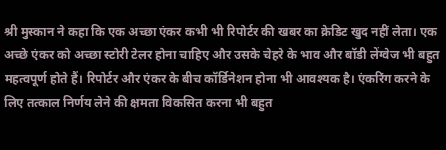श्री मुस्कान ने कहा कि एक अच्छा एंकर कभी भी रिपोर्टर की खबर का क्रेडिट खुद नहीं लेता। एक अच्छे एंकर को अच्छा स्टोरी टेलर होना चाहिए और उसके चेहरे के भाव और बॉडी लेंग्वेज भी बहुत महत्वपूर्ण होते हैं। रिपोर्टर और एंकर के बीच कॉर्डिनेशन होना भी आवश्यक है। एंकरिंग करने के लिए तत्काल निर्णय लेने की क्षमता विकसित करना भी बहुत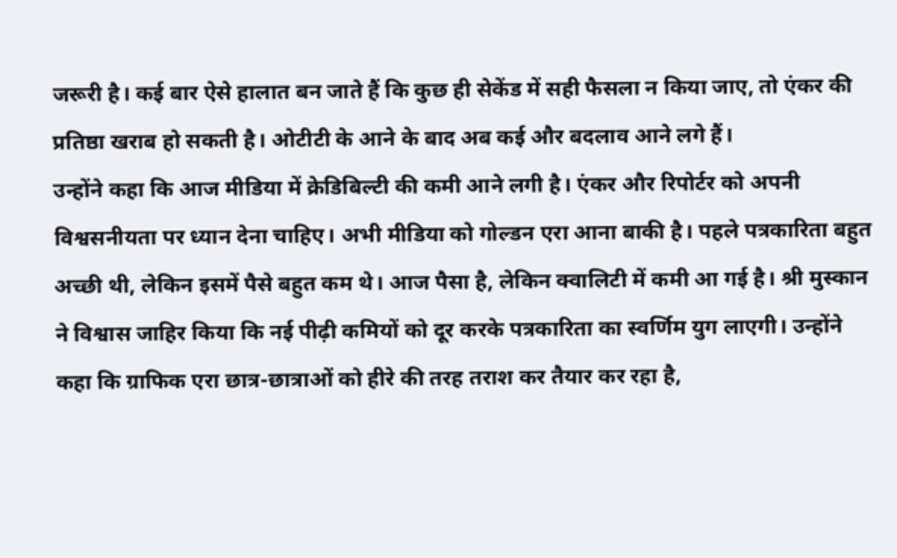जरूरी है। कई बार ऐसे हालात बन जाते हैं कि कुछ ही सेकेंड में सही फैसला न किया जाए, तो एंकर की प्रतिष्ठा खराब हो सकती है। ओटीटी के आने के बाद अब कई और बदलाव आने लगे हैं।
उन्होंने कहा कि आज मीडिया में क्रेडिबिल्टी की कमी आने लगी है। एंकर और रिपोर्टर को अपनी विश्वसनीयता पर ध्यान देना चाहिए। अभी मीडिया को गोल्डन एरा आना बाकी है। पहले पत्रकारिता बहुत अच्छी थी, लेकिन इसमें पैसे बहुत कम थे। आज पैसा है, लेकिन क्वालिटी में कमी आ गई है। श्री मुस्कान ने विश्वास जाहिर किया कि नई पीढ़ी कमियों को दूर करके पत्रकारिता का स्वर्णिम युग लाएगी। उन्होंने कहा कि ग्राफिक एरा छात्र-छात्राओं को हीरे की तरह तराश कर तैयार कर रहा है,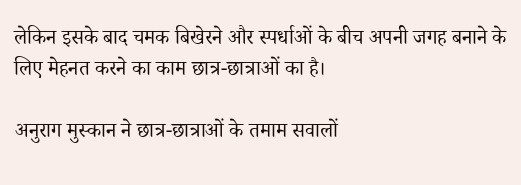लेकिन इसके बाद चमक बिखेरने और स्पर्धाओं के बीच अपनी जगह बनाने के लिए मेहनत करने का काम छात्र-छात्राओं का है।

अनुराग मुस्कान ने छात्र-छात्राओं के तमाम सवालों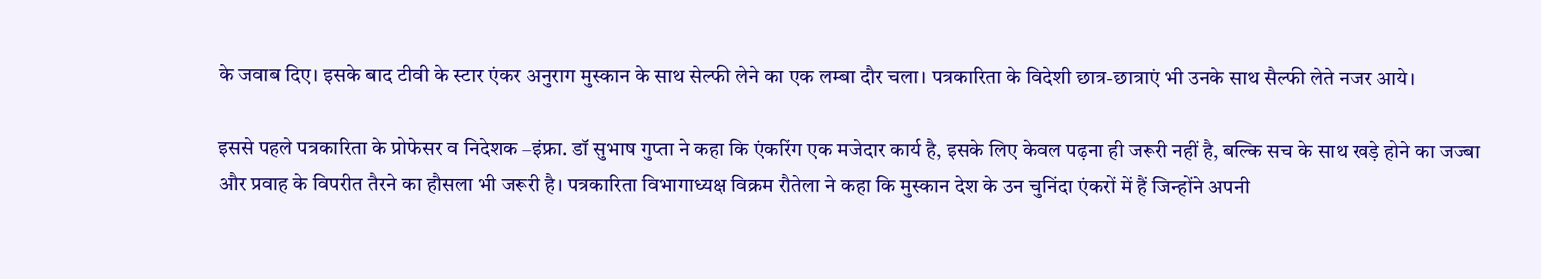के जवाब दिए। इसके बाद टीवी के स्टार एंकर अनुराग मुस्कान के साथ सेल्फी लेने का एक लम्बा दौर चला। पत्रकारिता के विदेशी छात्र-छात्राएं भी उनके साथ सैल्फी लेते नजर आये।

इससे पहले पत्रकारिता के प्रोफेसर व निदेशक –इंफ्रा. डॉ सुभाष गुप्ता ने कहा कि एंकरिंग एक मजेदार कार्य है, इसके लिए केवल पढ़ना ही जरूरी नहीं है, बल्कि सच के साथ खड़े होने का जज्बा और प्रवाह के विपरीत तैरने का हौसला भी जरूरी है। पत्रकारिता विभागाध्यक्ष विक्रम रौतेला ने कहा कि मुस्कान देश के उन चुनिंदा एंकरों में हैं जिन्होंने अपनी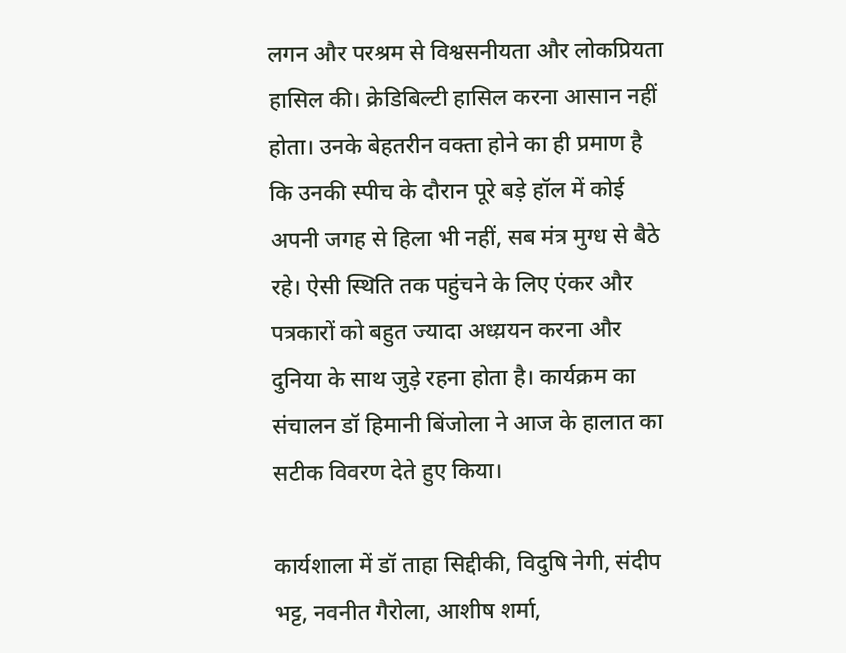लगन और परश्रम से विश्वसनीयता और लोकप्रियता हासिल की। क्रेडिबिल्टी हासिल करना आसान नहीं होता। उनके बेहतरीन वक्ता होने का ही प्रमाण है कि उनकी स्पीच के दौरान पूरे बड़े हॉल में कोई अपनी जगह से हिला भी नहीं, सब मंत्र मुग्ध से बैठे रहे। ऐसी स्थिति तक पहुंचने के लिए एंकर और पत्रकारों को बहुत ज्यादा अध्य़यन करना और दुनिया के साथ जुड़े रहना होता है। कार्यक्रम का संचालन डॉ हिमानी बिंजोला ने आज के हालात का सटीक विवरण देते हुए किया।

कार्यशाला में डॉ ताहा सिद्दीकी, विदुषि नेगी, संदीप भट्ट, नवनीत गैरोला, आशीष शर्मा,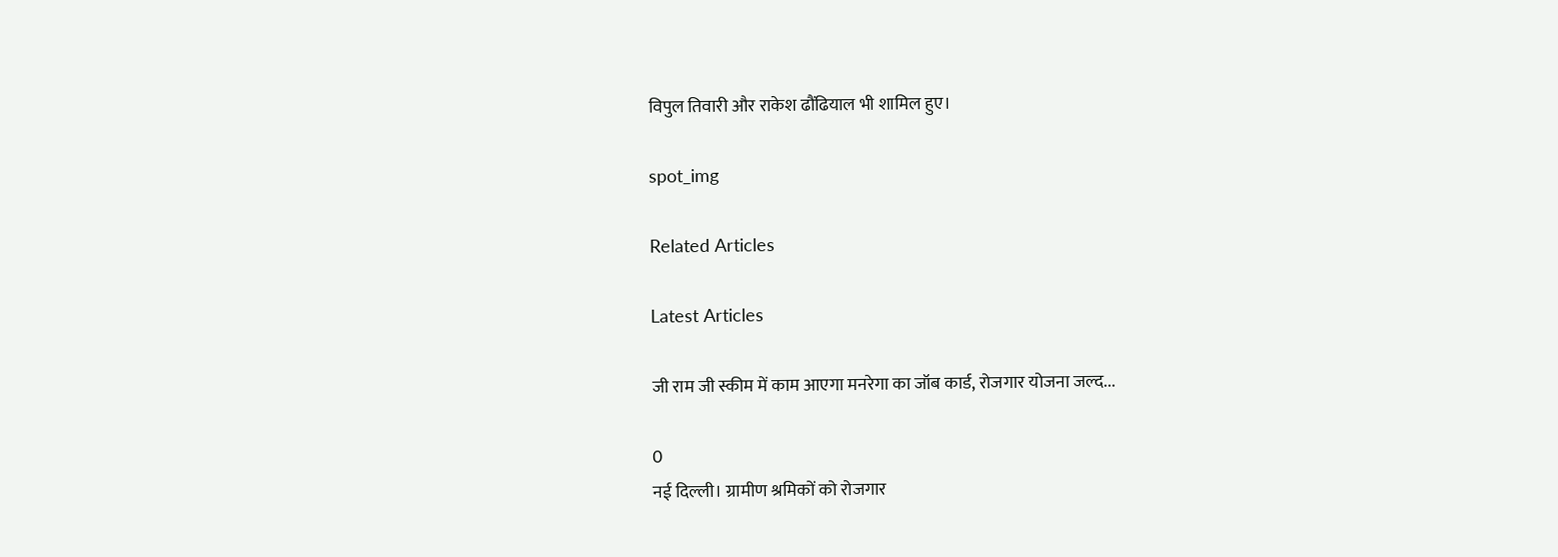विपुल तिवारी और राकेश ढौंढियाल भी शामिल हुए।

spot_img

Related Articles

Latest Articles

जी राम जी स्कीम में काम आएगा मनरेगा का जॉब कार्ड, रोजगार योजना जल्द...

0
नई दिल्ली। ग्रामीण श्रमिकों को रोजगार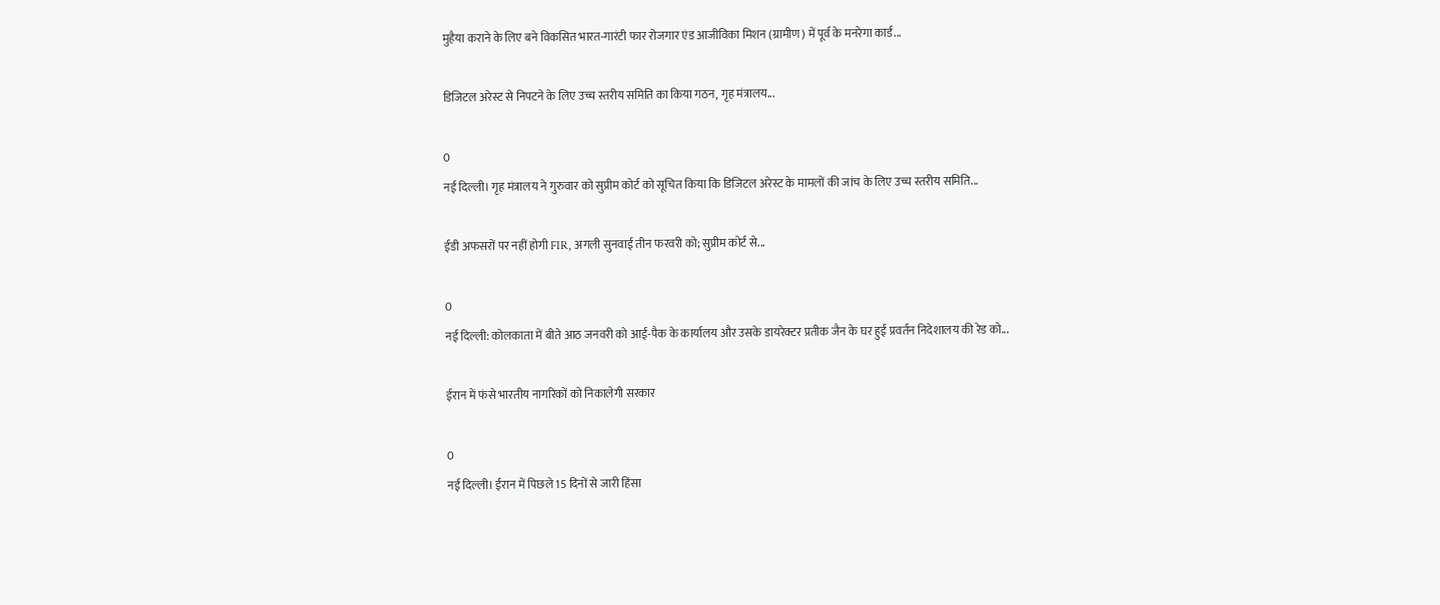मुहैया कराने के लिए बने विकसित भारत-गारंटी फार रोजगार एंड आजीविका मिशन (ग्रामीण) में पूर्व के मनरेगा कार्ड...

डिजिटल अरेस्ट से निपटने के लिए उच्च स्तरीय समिति का किया गठन, गृह मंत्रालय...

0
नई दिल्ली। गृह मंत्रालय ने गुरुवार को सुप्रीम कोर्ट को सूचित किया कि डिजिटल अरेस्ट के मामलों की जांच के लिए उच्च स्तरीय समिति...

ईडी अफसरों पर नहीं होगी FIR, अगली सुनवाई तीन फरवरी को; सुप्रीम कोर्ट से...

0
नई दिल्ली: कोलकाता में बीते आठ जनवरी को आई-पैक के कार्यालय और उसके डायरेक्टर प्रतीक जैन के घर हुई प्रवर्तन निदेशालय की रेड को...

ईरान में फंसे भारतीय नागरिकों को निकालेगी सरकार

0
नई दिल्ली। ईरान में पिछले 15 दिनों से जारी हिंसा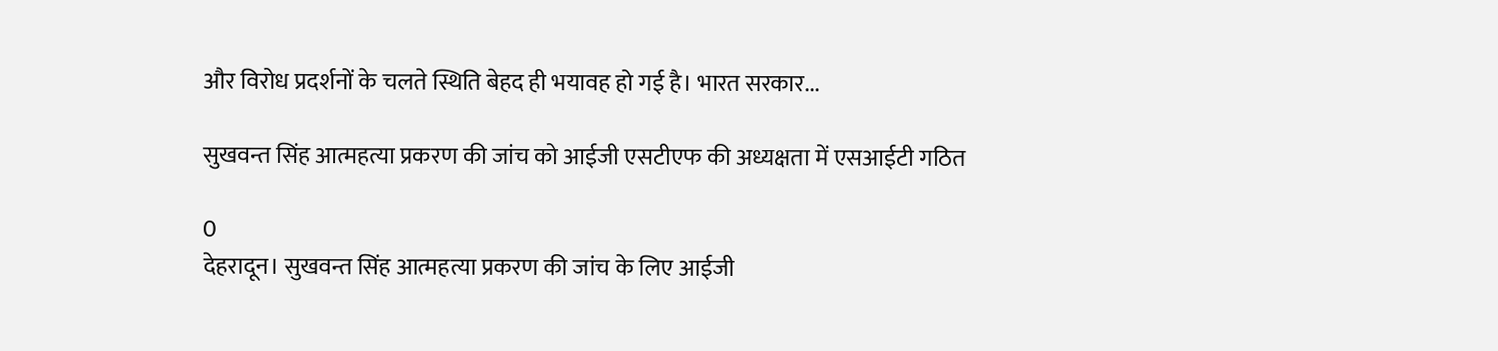और विरोध प्रदर्शनों के चलते स्थिति बेहद ही भयावह हो गई है। भारत सरकार...

सुखवन्त सिंह आत्महत्या प्रकरण की जांच को आईजी एसटीएफ की अध्यक्षता में एसआईटी गठित

0
देहरादून। सुखवन्त सिंह आत्महत्या प्रकरण की जांच के लिए आईजी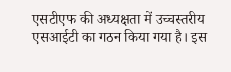एसटीएफ की अध्यक्षता में उच्चस्तरीय एसआईटी का गठन किया गया है। इस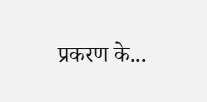प्रकरण के...